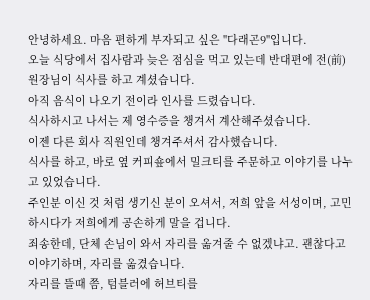안녕하세요. 마음 편하게 부자되고 싶은 "다래곤9"입니다.
오늘 식당에서 집사람과 늦은 점심을 먹고 있는데 반대편에 전(前) 원장님이 식사를 하고 계셨습니다.
아직 음식이 나오기 전이라 인사를 드렸습니다.
식사하시고 나서는 제 영수증을 챙겨서 계산해주셨습니다.
이젠 다른 회사 직원인데 챙겨주셔서 감사했습니다.
식사를 하고, 바로 옆 커피숖에서 밀크티를 주문하고 이야기를 나누고 있었습니다.
주인분 이신 것 처럼 생기신 분이 오셔서, 저희 앞을 서성이며, 고민하시다가 저희에게 공손하게 말을 겁니다.
죄송한데, 단체 손님이 와서 자리를 옮겨줄 수 없겠냐고. 괜찮다고 이야기하며, 자리를 옮겼습니다.
자리를 뜰때 쯤, 텀블러에 허브티를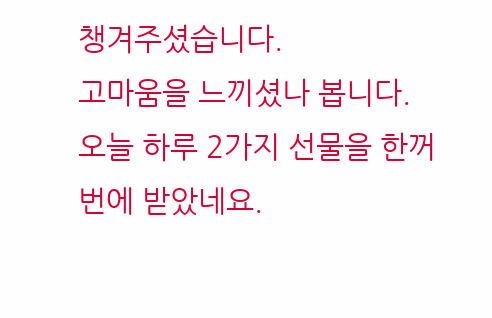챙겨주셨습니다.
고마움을 느끼셨나 봅니다.
오늘 하루 2가지 선물을 한꺼번에 받았네요.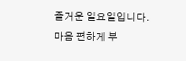즐거운 일요일입니다.
마음 편하게 부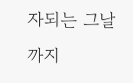자되는 그날까지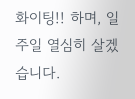화이팅!! 하며, 일주일 열심히 살겠습니다.